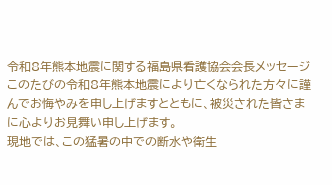令和8年熊本地震に関する福島県看護協会会長メッセージ
このたびの令和8年熊本地震により亡くなられた方々に謹んでお悔やみを申し上げますとともに、被災された皆さまに心よりお見舞い申し上げます。
現地では、この猛暑の中での断水や衛生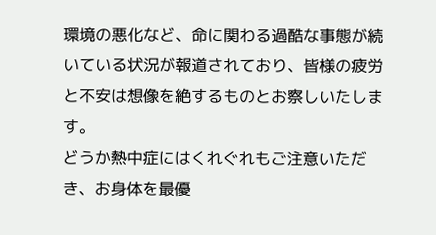環境の悪化など、命に関わる過酷な事態が続いている状況が報道されており、皆様の疲労と不安は想像を絶するものとお察しいたします。
どうか熱中症にはくれぐれもご注意いただき、お身体を最優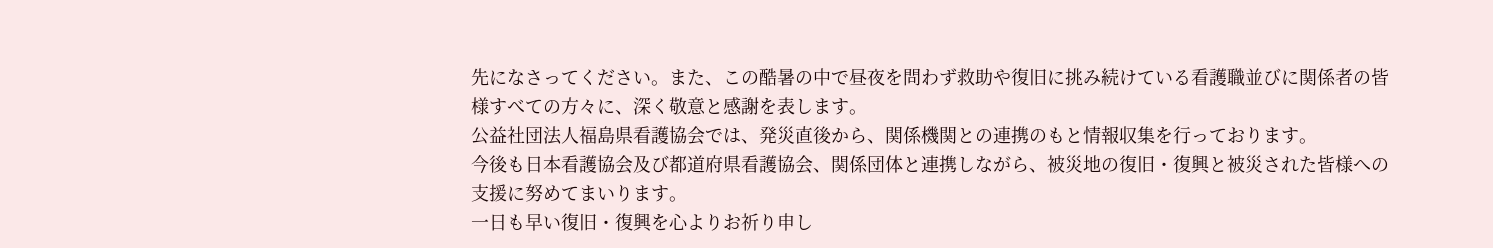先になさってください。また、この酷暑の中で昼夜を問わず救助や復旧に挑み続けている看護職並びに関係者の皆様すべての方々に、深く敬意と感謝を表します。
公益社団法人福島県看護協会では、発災直後から、関係機関との連携のもと情報収集を行っております。
今後も日本看護協会及び都道府県看護協会、関係団体と連携しながら、被災地の復旧・復興と被災された皆様への支援に努めてまいります。
一日も早い復旧・復興を心よりお祈り申し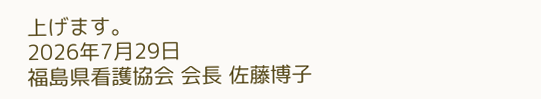上げます。
2026年7月29日
福島県看護協会 会長 佐藤博子